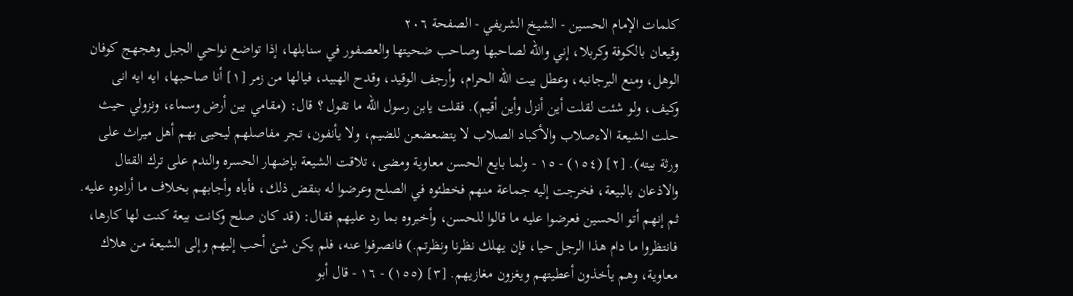كلمات الإمام الحسين - الشيخ الشريفي - الصفحة ٢٠٦
وقيعان بالكوفة وكربلا، إني والله لصاحبها وصاحب ضحيتها والعصفور في سنابلها، إذا تواضع نواحي الجبل وهجهج كوفان الوهل، ومنع البرجانبه، وعطل بيت الله الحرام، وأرجف الوقيد، وقدح الهبيد، فيالها من زمر [١] أنا صاحبها، ايه ايه انى وكيف، ولو شئت لقلت أين أنزل وأين أقيم). فقلت يابن رسول الله ما تقول ؟ قال: (مقامي بين أرض وسماء، ونزولي حيث حلت الشيعة الاءصلاب والأكباد الصلاب لا يتضعضعن للضيم، ولا يأنفون، تجر مفاصلهم ليحيى بهم أهل ميراث على ورثة بيته). [٢] (١٥٤) - ١٥ - ولما بايع الحسن معاوية ومضى، تلاقت الشيعة بإضهار الحسره والندم على ترك القتال والاذعان بالبيعة، فخرجت إليه جماعة منهم فخطئوه في الصلح وعرضوا له بنقض ذلك، فأباه وأجابهم بخلاف ما أرادوه عليه. ثم إنهم أتو الحسين فعرضوا عليه ما قالوا للحسن، وأخبروه بما رد عليهم فقال: (قد كان صلح وكانت بيعة كنت لها كارها، فانتظروا ما دام هذا الرجل حيا، فإن يهلك نظرنا ونظرتم.) فانصرفوا عنه، فلم يكن شئ أحب إليهم وإلى الشيعة من هلاك معاوية، وهم يأخذون أعطيتهم ويغزون مغازيهم. [٣] (١٥٥) - ١٦ - قال أبو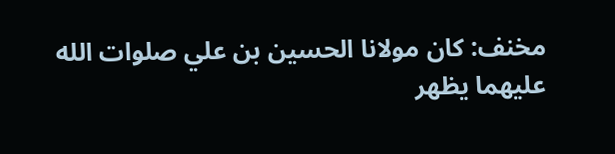مخنف: كان مولانا الحسين بن علي صلوات الله عليهما يظهر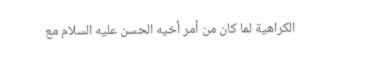الكراهية لما كان من أمر أخيه الحسن عليه السلام مع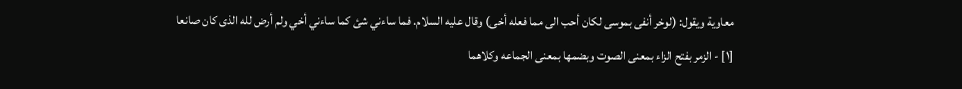معاوية ويقول: (لوخر أنفى بموسى لكان أحب الى مما فعله أخى) وقال عليه السلام. فما ساءني شئ كما ساءني أخي ولم أرض لله الذى كان صانعا
[١] - الزمر بفتح الزاء بمعنى الصوت وبضمها بمعنى الجماعه وكلاهما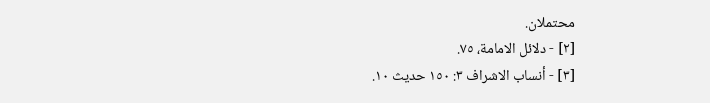محتملان.
[٢] - دلائل الامامة، ٧٥.
[٣] - أنساب الاشراف ٣: ١٥٠ حديث ١٠.